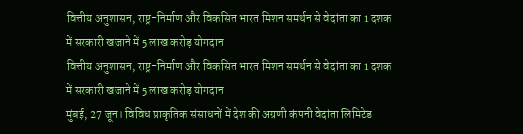वित्तीय अनुशासन, राष्ट्र-निर्माण और विकसित भारत मिशन समर्थन से वेदांता का 1 दशक में सरकारी खजाने में 5 लाख करोड़ योगदान
वित्तीय अनुशासन, राष्ट्र-निर्माण और विकसित भारत मिशन समर्थन से वेदांता का 1 दशक में सरकारी खजाने में 5 लाख करोड़ योगदान
मुंबई, 27 जून। विविध प्राकृतिक संसाधनों में देश की अग्रणी कंपनी वेदांता लिमिटेड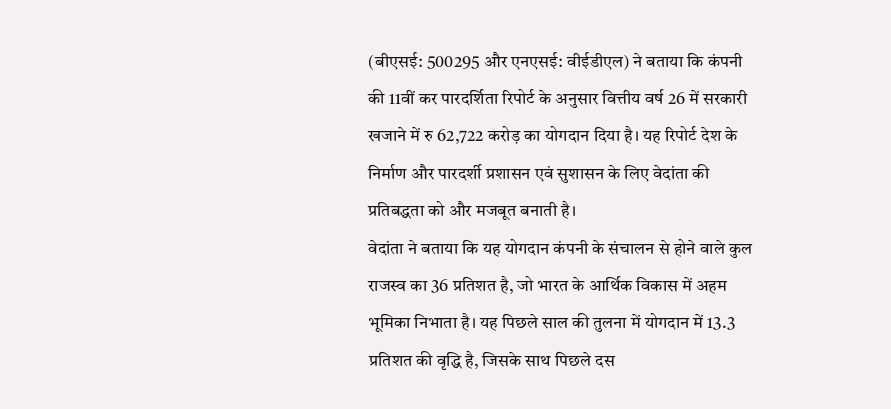(बीएसई: 500295 और एनएसई: वीईडीएल) ने बताया कि कंपनी की 11वीं कर पारदर्शिता रिपोर्ट के अनुसार वित्तीय वर्ष 26 में सरकारी खजाने में रु 62,722 करोड़ का योगदान दिया है। यह रिपोर्ट देश के निर्माण और पारदर्शी प्रशासन एवं सुशासन के लिए वेदांता की प्रतिबद्धता को और मजबूत बनाती है।
वेदांता ने बताया कि यह योगदान कंपनी के संचालन से होने वाले कुल राजस्व का 36 प्रतिशत है, जो भारत के आर्थिक विकास में अहम भूमिका निभाता है। यह पिछले साल की तुलना में योगदान में 13.3 प्रतिशत की वृद्धि है, जिसके साथ पिछले दस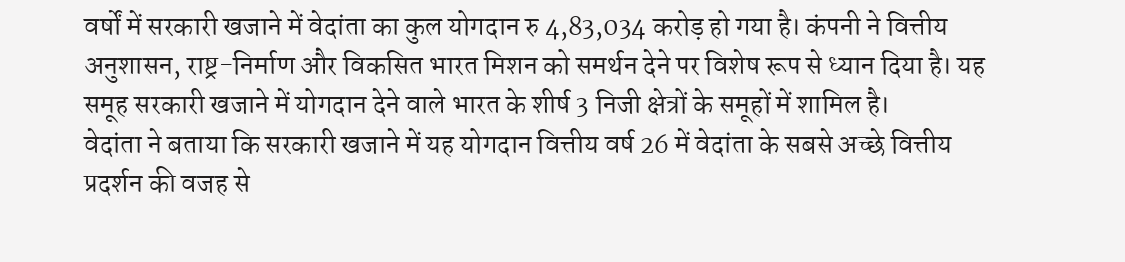वर्षों में सरकारी खजाने में वेदांता का कुल योगदान रु 4,83,034 करोड़ हो गया है। कंपनी ने वित्तीय अनुशासन, राष्ट्र-निर्माण और विकसित भारत मिशन को समर्थन देने पर विशेष रूप से ध्यान दिया है। यह समूह सरकारी खजाने में योगदान देने वाले भारत के शीर्ष 3 निजी क्षेत्रों के समूहों में शामिल है।
वेदांता ने बताया कि सरकारी खजाने में यह योगदान वित्तीय वर्ष 26 में वेदांता के सबसे अच्छे वित्तीय प्रदर्शन की वजह से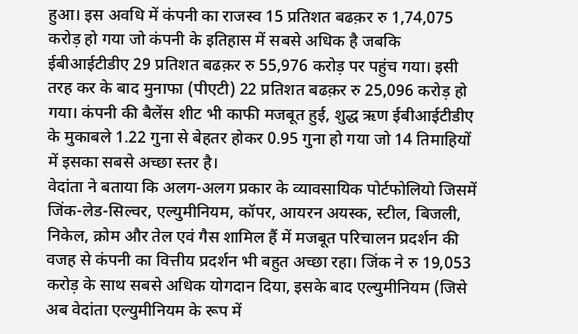हुआ। इस अवधि में कंपनी का राजस्व 15 प्रतिशत बढक़र रु 1,74,075 करोड़ हो गया जो कंपनी के इतिहास में सबसे अधिक है जबकि ईबीआईटीडीए 29 प्रतिशत बढक़र रु 55,976 करोड़ पर पहुंच गया। इसी तरह कर के बाद मुनाफा (पीएटी) 22 प्रतिशत बढक़र रु 25,096 करोड़ हो गया। कंपनी की बैलेंस शीट भी काफी मजबूत हुई, शुद्ध ऋण ईबीआईटीडीए के मुकाबले 1.22 गुना से बेहतर होकर 0.95 गुना हो गया जो 14 तिमाहियों में इसका सबसे अच्छा स्तर है।
वेदांता ने बताया कि अलग-अलग प्रकार के व्यावसायिक पोर्टफोलियो जिसमें जिंक-लेड-सिल्वर, एल्युमीनियम, कॉपर, आयरन अयस्क, स्टील, बिजली, निकेल, क्रोम और तेल एवं गैस शामिल हैं में मजबूत परिचालन प्रदर्शन की वजह से कंपनी का वित्तीय प्रदर्शन भी बहुत अच्छा रहा। जिंक ने रु 19,053 करोड़ के साथ सबसे अधिक योगदान दिया, इसके बाद एल्युमीनियम (जिसे अब वेदांता एल्युमीनियम के रूप में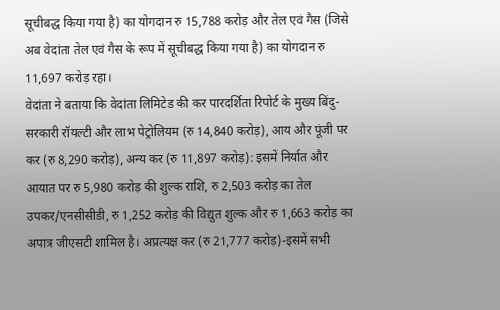सूचीबद्ध किया गया है) का योगदान रु 15,788 करोड़ और तेल एवं गैस (जिसे अब वेदांता तेल एवं गैस के रूप में सूचीबद्ध किया गया है) का योगदान रु 11,697 करोड़ रहा।
वेदांता ने बताया कि वेदांता लिमिटेड की कर पारदर्शिता रिपोर्ट के मुख्य बिंदु- सरकारी रॉयल्टी और लाभ पेट्रोलियम (रु 14,840 करोड़), आय और पूंजी पर कर (रु 8,290 करोड़), अन्य कर (रु 11,897 करोड़): इसमें निर्यात और आयात पर रु 5,980 करोड़ की शुल्क राशि, रु 2,503 करोड़ का तेल उपकर/एनसीसीडी, रु 1,252 करोड़ की विद्युत शुल्क और रु 1,663 करोड़ का अपात्र जीएसटी शामिल है। अप्रत्यक्ष कर (रु 21,777 करोड़)-इसमें सभी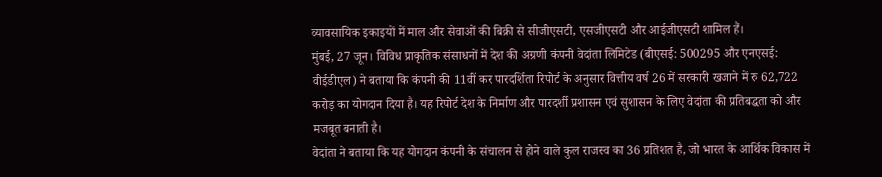व्यावसायिक इकाइयों में माल और सेवाओं की बिक्री से सीजीएसटी, एसजीएसटी और आईजीएसटी शामिल हैं।
मुंबई, 27 जून। विविध प्राकृतिक संसाधनों में देश की अग्रणी कंपनी वेदांता लिमिटेड (बीएसई: 500295 और एनएसई: वीईडीएल) ने बताया कि कंपनी की 11वीं कर पारदर्शिता रिपोर्ट के अनुसार वित्तीय वर्ष 26 में सरकारी खजाने में रु 62,722 करोड़ का योगदान दिया है। यह रिपोर्ट देश के निर्माण और पारदर्शी प्रशासन एवं सुशासन के लिए वेदांता की प्रतिबद्धता को और मजबूत बनाती है।
वेदांता ने बताया कि यह योगदान कंपनी के संचालन से होने वाले कुल राजस्व का 36 प्रतिशत है, जो भारत के आर्थिक विकास में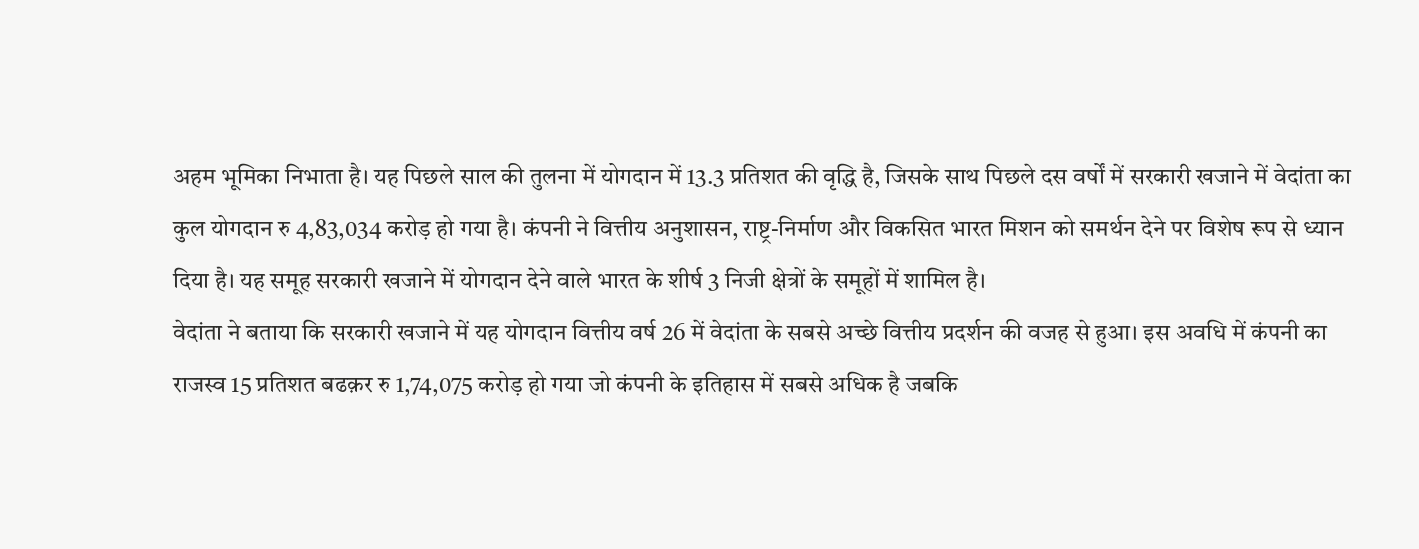अहम भूमिका निभाता है। यह पिछले साल की तुलना में योगदान में 13.3 प्रतिशत की वृद्धि है, जिसके साथ पिछले दस वर्षों में सरकारी खजाने में वेदांता का कुल योगदान रु 4,83,034 करोड़ हो गया है। कंपनी ने वित्तीय अनुशासन, राष्ट्र-निर्माण और विकसित भारत मिशन को समर्थन देने पर विशेष रूप से ध्यान दिया है। यह समूह सरकारी खजाने में योगदान देने वाले भारत के शीर्ष 3 निजी क्षेत्रों के समूहों में शामिल है।
वेदांता ने बताया कि सरकारी खजाने में यह योगदान वित्तीय वर्ष 26 में वेदांता के सबसे अच्छे वित्तीय प्रदर्शन की वजह से हुआ। इस अवधि में कंपनी का राजस्व 15 प्रतिशत बढक़र रु 1,74,075 करोड़ हो गया जो कंपनी के इतिहास में सबसे अधिक है जबकि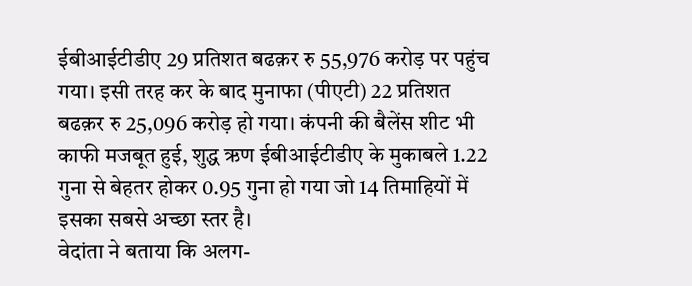ईबीआईटीडीए 29 प्रतिशत बढक़र रु 55,976 करोड़ पर पहुंच गया। इसी तरह कर के बाद मुनाफा (पीएटी) 22 प्रतिशत बढक़र रु 25,096 करोड़ हो गया। कंपनी की बैलेंस शीट भी काफी मजबूत हुई, शुद्ध ऋण ईबीआईटीडीए के मुकाबले 1.22 गुना से बेहतर होकर 0.95 गुना हो गया जो 14 तिमाहियों में इसका सबसे अच्छा स्तर है।
वेदांता ने बताया कि अलग-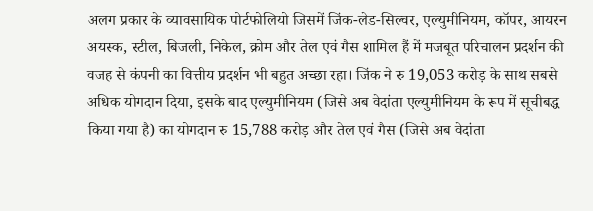अलग प्रकार के व्यावसायिक पोर्टफोलियो जिसमें जिंक-लेड-सिल्वर, एल्युमीनियम, कॉपर, आयरन अयस्क, स्टील, बिजली, निकेल, क्रोम और तेल एवं गैस शामिल हैं में मजबूत परिचालन प्रदर्शन की वजह से कंपनी का वित्तीय प्रदर्शन भी बहुत अच्छा रहा। जिंक ने रु 19,053 करोड़ के साथ सबसे अधिक योगदान दिया, इसके बाद एल्युमीनियम (जिसे अब वेदांता एल्युमीनियम के रूप में सूचीबद्ध किया गया है) का योगदान रु 15,788 करोड़ और तेल एवं गैस (जिसे अब वेदांता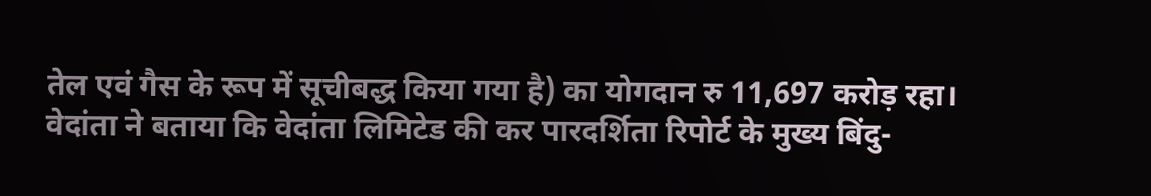तेल एवं गैस के रूप में सूचीबद्ध किया गया है) का योगदान रु 11,697 करोड़ रहा।
वेदांता ने बताया कि वेदांता लिमिटेड की कर पारदर्शिता रिपोर्ट के मुख्य बिंदु-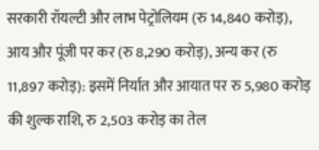सरकारी रॉयल्टी और लाभ पेट्रोलियम (रु 14,840 करोड़), आय और पूंजी पर कर (रु 8,290 करोड़), अन्य कर (रु 11,897 करोड़): इसमें निर्यात और आयात पर रु 5,980 करोड़ की शुल्क राशि, रु 2,503 करोड़ का तेल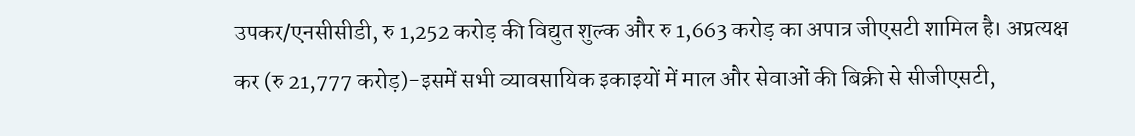उपकर/एनसीसीडी, रु 1,252 करोड़ की विद्युत शुल्क और रु 1,663 करोड़ का अपात्र जीएसटी शामिल है। अप्रत्यक्ष कर (रु 21,777 करोड़)-इसमें सभी व्यावसायिक इकाइयों में माल और सेवाओं की बिक्री से सीजीएसटी,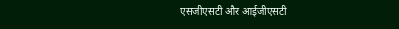एसजीएसटी और आईजीएसटी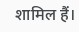शामिल हैं।